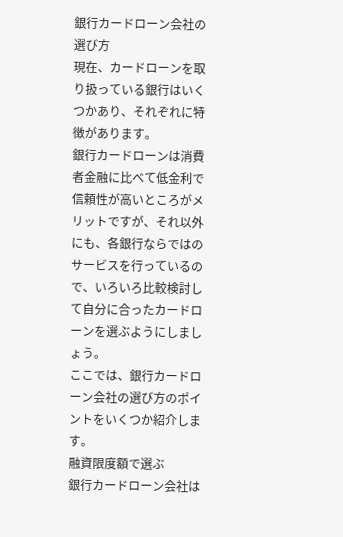銀行カードローン会社の選び方
現在、カードローンを取り扱っている銀行はいくつかあり、それぞれに特徴があります。
銀行カードローンは消費者金融に比べて低金利で信頼性が高いところがメリットですが、それ以外にも、各銀行ならではのサービスを行っているので、いろいろ比較検討して自分に合ったカードローンを選ぶようにしましょう。
ここでは、銀行カードローン会社の選び方のポイントをいくつか紹介します。
融資限度額で選ぶ
銀行カードローン会社は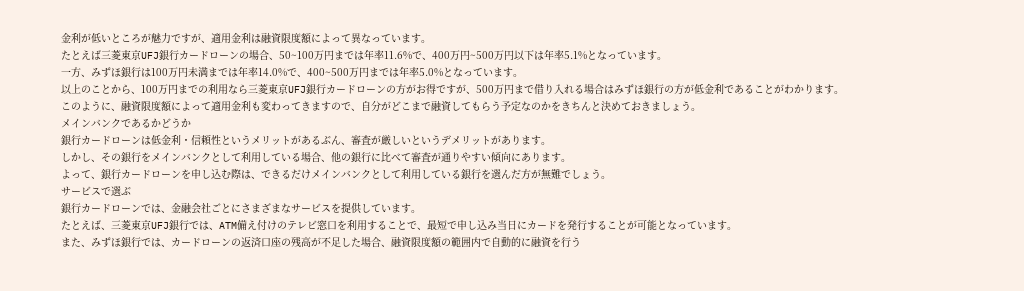金利が低いところが魅力ですが、適用金利は融資限度額によって異なっています。
たとえば三菱東京UFJ銀行カードローンの場合、50~100万円までは年率11.6%で、400万円~500万円以下は年率5.1%となっています。
一方、みずほ銀行は100万円未満までは年率14.0%で、400~500万円までは年率5.0%となっています。
以上のことから、100万円までの利用なら三菱東京UFJ銀行カードローンの方がお得ですが、500万円まで借り入れる場合はみずほ銀行の方が低金利であることがわかります。
このように、融資限度額によって適用金利も変わってきますので、自分がどこまで融資してもらう予定なのかをきちんと決めておきましょう。
メインバンクであるかどうか
銀行カードローンは低金利・信頼性というメリットがあるぶん、審査が厳しいというデメリットがあります。
しかし、その銀行をメインバンクとして利用している場合、他の銀行に比べて審査が通りやすい傾向にあります。
よって、銀行カードローンを申し込む際は、できるだけメインバンクとして利用している銀行を選んだ方が無難でしょう。
サービスで選ぶ
銀行カードローンでは、金融会社ごとにさまざまなサービスを提供しています。
たとえば、三菱東京UFJ銀行では、ATM備え付けのテレビ窓口を利用することで、最短で申し込み当日にカードを発行することが可能となっています。
また、みずほ銀行では、カードローンの返済口座の残高が不足した場合、融資限度額の範囲内で自動的に融資を行う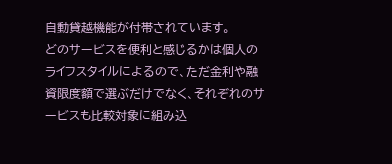自動貸越機能が付帯されています。
どのサービスを便利と感じるかは個人のライフスタイルによるので、ただ金利や融資限度額で選ぶだけでなく、それぞれのサービスも比較対象に組み込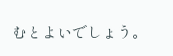むとよいでしょう。